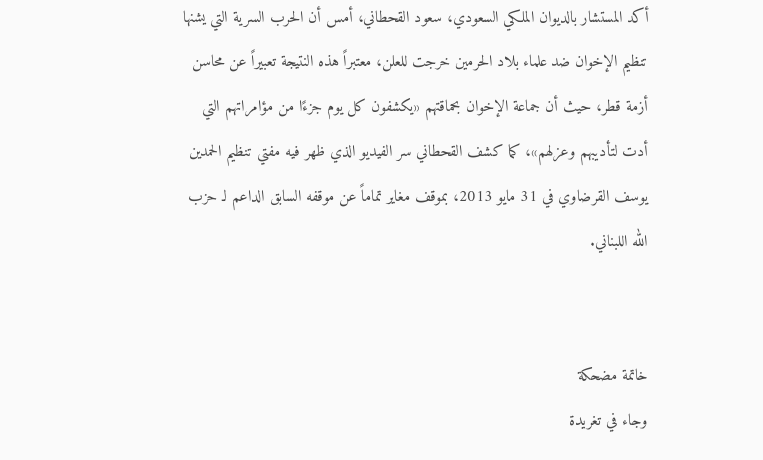أكد المستشار بالديوان الملكي السعودي، سعود القحطاني، أمس أن الحرب السرية التي يشنها تنظيم الإخوان ضد علماء بلاد الحرمين خرجت للعلن، معتبراً هذه النتيجة تعبيراً عن محاسن أزمة قطر، حيث أن جماعة الإخوان بحماقتهم «يكشفون كل يوم جزءًا من مؤامراتهم التي أدت لتأديبهم وعزلهم»، كما كشف القحطاني سر الفيديو الذي ظهر فيه مفتي تنظيم الحمدين يوسف القرضاوي في 31 مايو 2013، بموقف مغاير تماماً عن موقفه السابق الداعم لـ حزب الله اللبناني.


خاتمة مضحكة
وجاء في تغريدة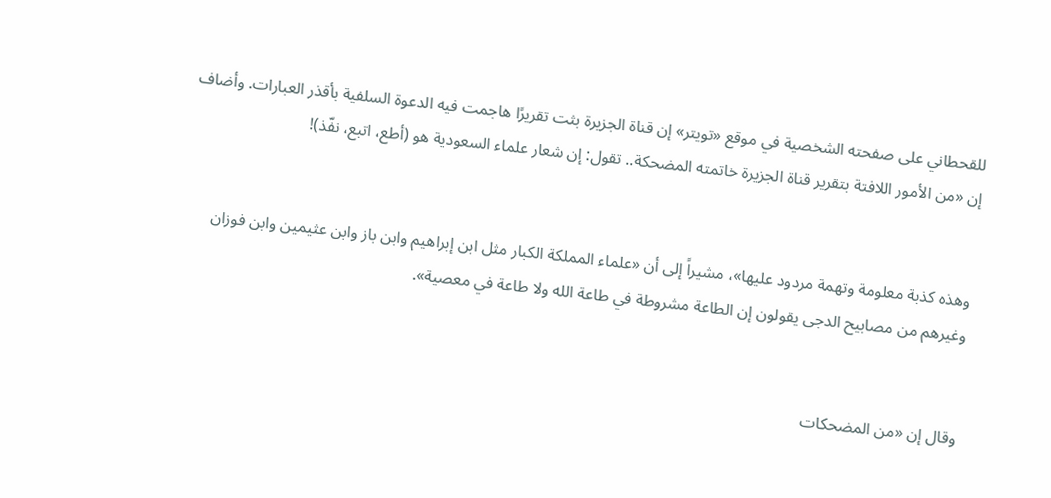للقحطاني على صفحته الشخصية في موقع «تويتر» إن قناة الجزيرة بثت تقريرًا هاجمت فيه الدعوة السلفية بأقذر العبارات. وأضاف إن «من الأمور اللافتة بتقرير قناة الجزيرة خاتمته المضحكة.. تقول: إن شعار علماء السعودية هو (أطع، اتبع، نفّذ)!


وهذه كذبة معلومة وتهمة مردود عليها»، مشيراً إلى أن «علماء المملكة الكبار مثل ابن إبراهيم وابن باز وابن عثيمين وابن فوزان وغيرهم من مصابيح الدجى يقولون إن الطاعة مشروطة في طاعة الله ولا طاعة في معصية».


وقال إن «من المضحكات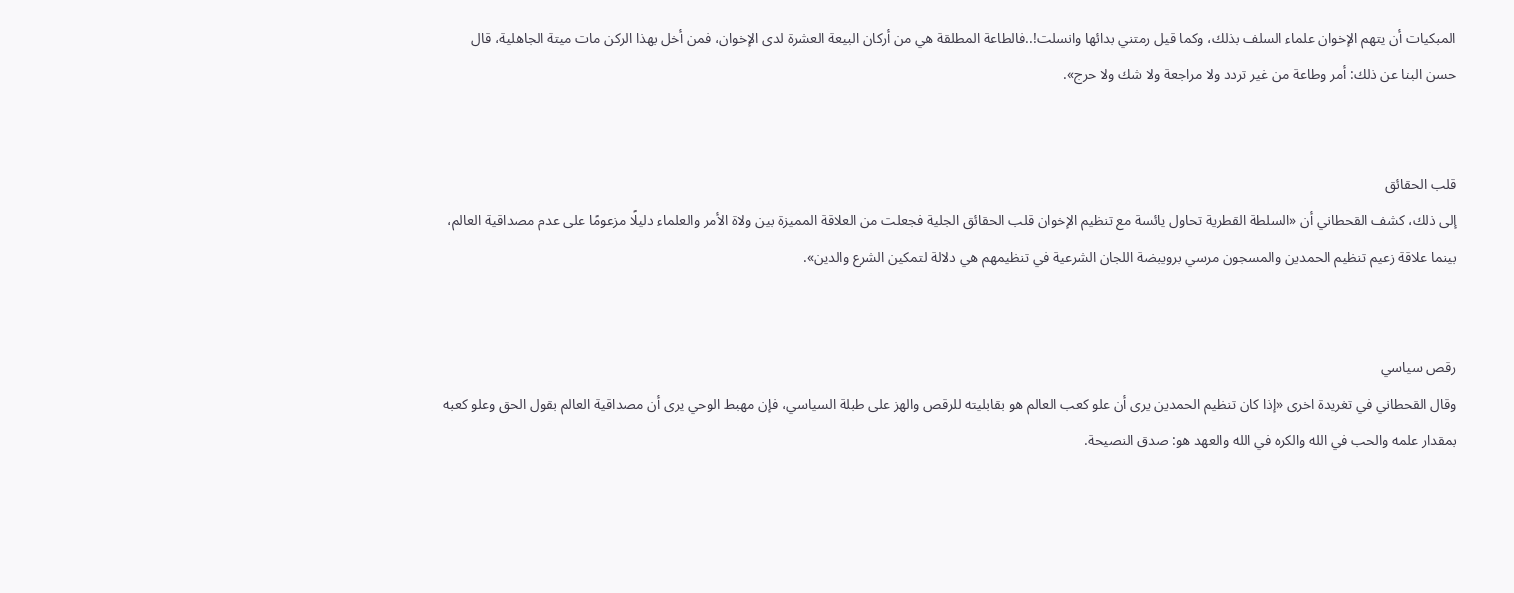المبكيات أن يتهم الإخوان علماء السلف بذلك، وكما قيل رمتني بدائها وانسلت!..فالطاعة المطلقة هي من أركان البيعة العشرة لدى الإخوان، فمن أخل بهذا الركن مات ميتة الجاهلية، قال حسن البنا عن ذلك: أمر وطاعة من غير تردد ولا مراجعة ولا شك ولا حرج».


قلب الحقائق
إلى ذلك، كشف القحطاني أن «السلطة القطرية تحاول يائسة مع تنظيم الإخوان قلب الحقائق الجلية فجعلت من العلاقة المميزة بين ولاة الأمر والعلماء دليلًا مزعومًا على عدم مصداقية العالم، بينما علاقة زعيم تنظيم الحمدين والمسجون مرسي برويبضة اللجان الشرعية في تنظيمهم هي دلالة لتمكين الشرع والدين».


رقص سياسي
وقال القحطاني في تغريدة اخرى «إذا كان تنظيم الحمدين يرى أن علو كعب العالم هو بقابليته للرقص والهز على طبلة السياسي، فإن مهبط الوحي يرى أن مصداقية العالم بقول الحق وعلو كعبه بمقدار علمه والحب في الله والكره في الله والعهد هو: صدق النصيحة.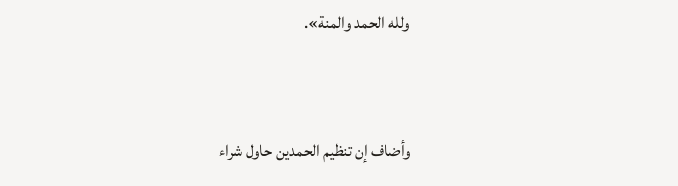ولله الحمد والمنة».


وأضاف إن تنظيم الحمدين حاول شراء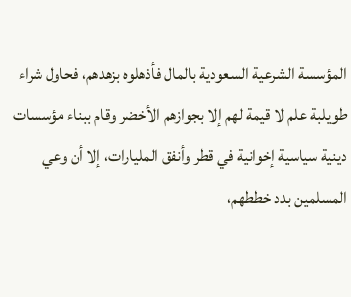المؤسسة الشرعية السعودية بالمال فأذهلوه بزهدهم، فحاول شراء طويلبة علم لا قيمة لهم إلا بجوازهم الأخضر وقام ببناء مؤسسات دينية سياسية إخوانية في قطر وأنفق المليارات، إلا أن وعي المسلمين بدد خططهم،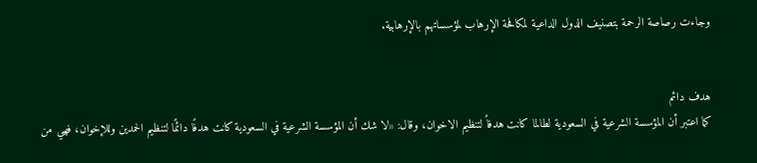وجاءت رصاصة الرحمة بتصنيف الدول الداعية لمكافحة الإرهاب لمؤسساتهم بالإرهابية.


هدف دائم
كما اعتبر أن المؤسسة الشرعية في السعودية لطالما كانت هدفاً لتنظيم الاخوان، وقال: «لا شك أن المؤسسة الشرعية في السعودية كانت هدفًا دائمًا لتنظيم الحمدين وللإخوان، فهي من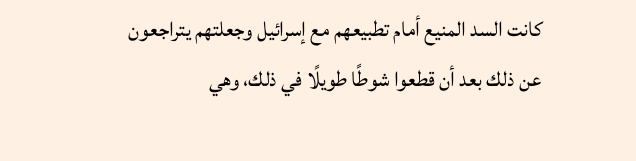كانت السد المنيع أمام تطبيعهم مع إسرائيل وجعلتهم يتراجعون عن ذلك بعد أن قطعوا شوطًا طويلًا في ذلك، وهي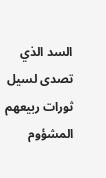السد الذي تصدى لسيل ثورات ربيعهم المشؤوم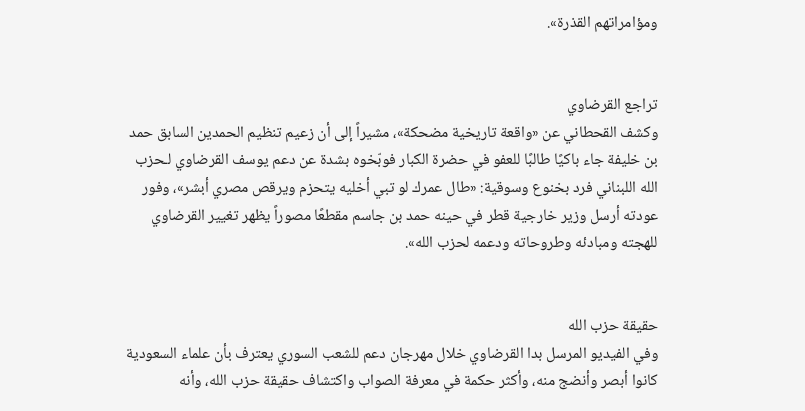ومؤامراتهم القذرة».


تراجع القرضاوي
وكشف القحطاني عن «واقعة تاريخية مضحكة»، مشيراً إلى أن زعيم تنظيم الحمدين السابق حمد بن خليفة جاء باكيًا طالبًا للعفو في حضرة الكبار فوبّخوه بشدة عن دعم يوسف القرضاوي لـحزب الله اللبناني فرد بخنوع وسوقية: «طال عمرك لو تبي أخليه يتحزم ويرقص مصري أبشر»، وفور عودته أرسل وزير خارجية قطر في حينه حمد بن جاسم مقطعًا مصوراً يظهر تغيير القرضاوي للهجته ومبادئه وطروحاته ودعمه لحزب الله».


حقيقة حزب الله
وفي الفيديو المرسل بدا القرضاوي خلال مهرجان دعم للشعب السوري يعترف بأن علماء السعودية كانوا أبصر وأنضج منه، وأكثر حكمة في معرفة الصواب واكتشاف حقيقة حزب الله، وأنه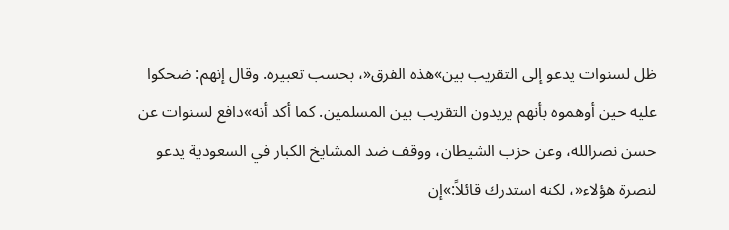ظل لسنوات يدعو إلى التقريب بين»هذه الفرق«، بحسب تعبيره. وقال إنهم: ضحكوا عليه حين أوهموه بأنهم يريدون التقريب بين المسلمين. كما أكد أنه»دافع لسنوات عن حسن نصرالله، وعن حزب الشيطان، ووقف ضد المشايخ الكبار في السعودية يدعو لنصرة هؤلاء«، لكنه استدرك قائلاً:»إن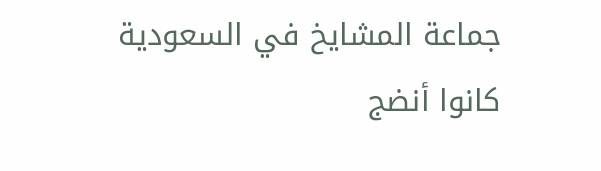جماعة المشايخ في السعودية كانوا أنضج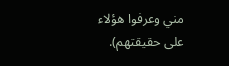مني وعرفوا هؤلاء على حقيقتهم).